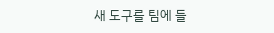새 도구를 팀에 들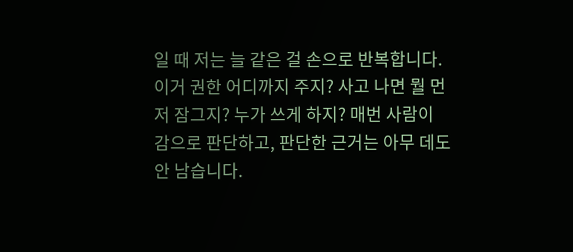일 때 저는 늘 같은 걸 손으로 반복합니다. 이거 권한 어디까지 주지? 사고 나면 뭘 먼저 잠그지? 누가 쓰게 하지? 매번 사람이 감으로 판단하고, 판단한 근거는 아무 데도 안 남습니다.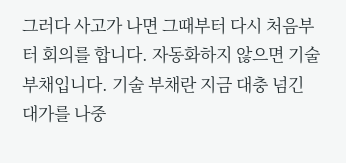그러다 사고가 나면 그때부터 다시 처음부터 회의를 합니다. 자동화하지 않으면 기술 부채입니다. 기술 부채란 지금 대충 넘긴 대가를 나중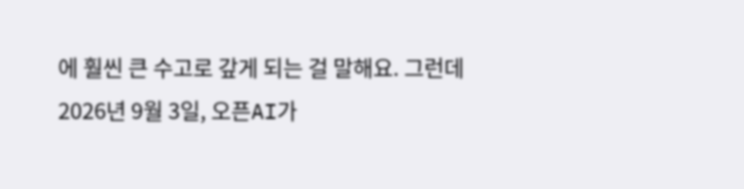에 훨씬 큰 수고로 갚게 되는 걸 말해요. 그런데 2026년 9월 3일, 오픈AI가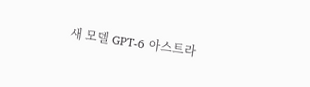새 모델 GPT-6 아스트라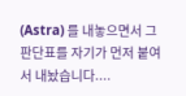(Astra) 를 내놓으면서 그 판단표를 자기가 먼저 붙여서 내놨습니다....